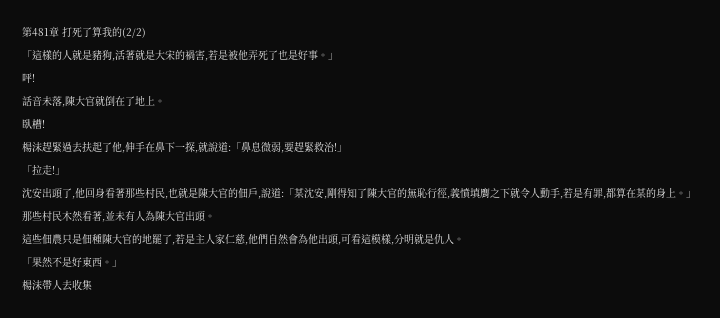第481章 打死了算我的(2/2)
「這樣的人就是豬狗,活著就是大宋的禍害,若是被他弄死了也是好事。」
呯!
話音未落,陳大官就倒在了地上。
臥槽!
楊沫趕緊過去扶起了他,伸手在鼻下一探,就說道:「鼻息微弱,要趕緊救治!」
「拉走!」
沈安出頭了,他回身看著那些村民,也就是陳大官的佃戶,說道:「某沈安,剛得知了陳大官的無恥行徑,義憤填膺之下就令人動手,若是有罪,都算在某的身上。」
那些村民木然看著,並未有人為陳大官出頭。
這些佃農只是佃種陳大官的地罷了,若是主人家仁慈,他們自然會為他出頭,可看這模樣,分明就是仇人。
「果然不是好東西。」
楊沫帶人去收集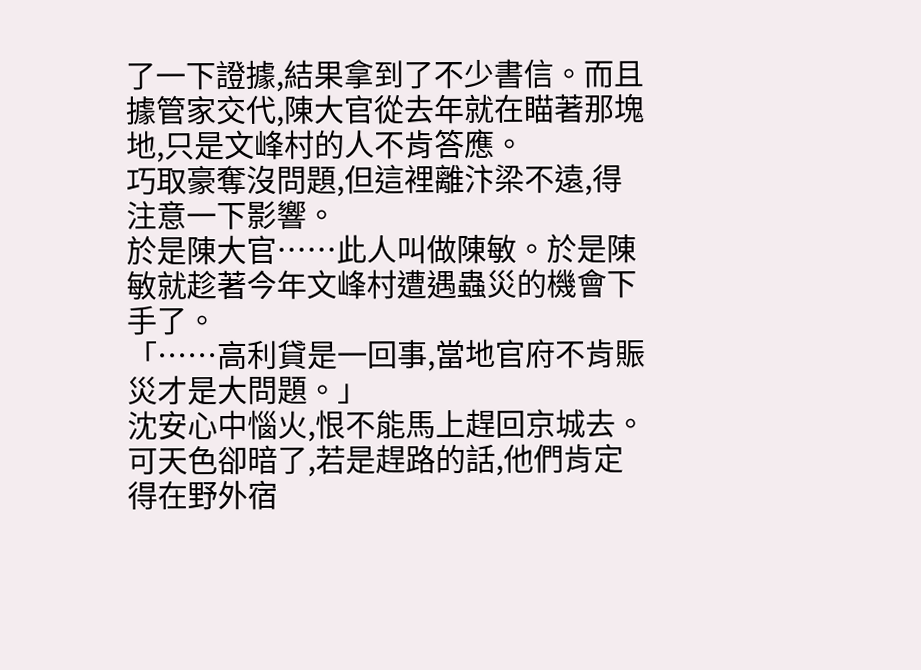了一下證據,結果拿到了不少書信。而且據管家交代,陳大官從去年就在瞄著那塊地,只是文峰村的人不肯答應。
巧取豪奪沒問題,但這裡離汴梁不遠,得注意一下影響。
於是陳大官……此人叫做陳敏。於是陳敏就趁著今年文峰村遭遇蟲災的機會下手了。
「……高利貸是一回事,當地官府不肯賑災才是大問題。」
沈安心中惱火,恨不能馬上趕回京城去。
可天色卻暗了,若是趕路的話,他們肯定得在野外宿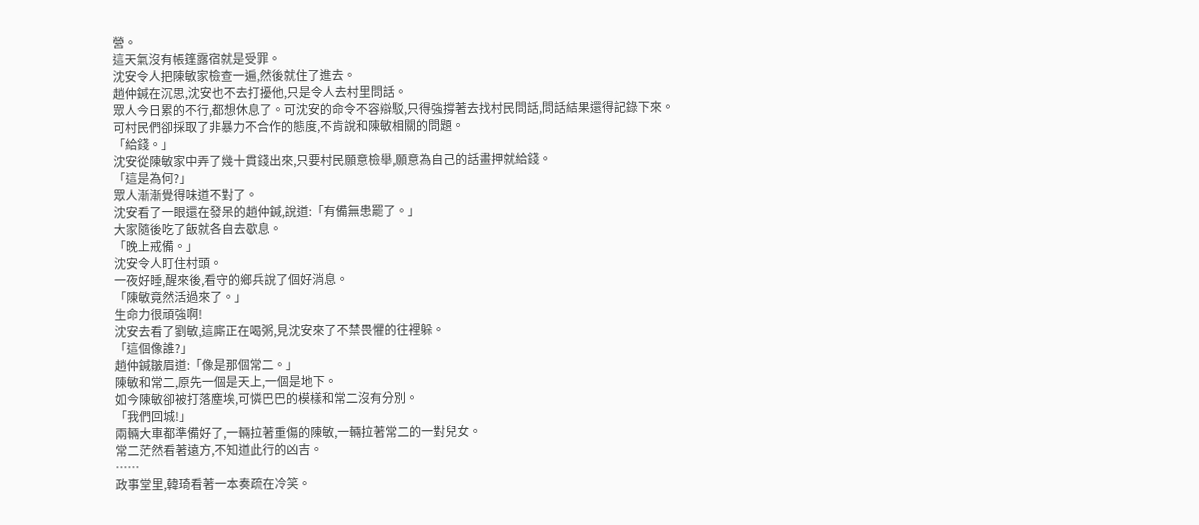營。
這天氣沒有帳篷露宿就是受罪。
沈安令人把陳敏家檢查一遍,然後就住了進去。
趙仲鍼在沉思,沈安也不去打擾他,只是令人去村里問話。
眾人今日累的不行,都想休息了。可沈安的命令不容辯駁,只得強撐著去找村民問話,問話結果還得記錄下來。
可村民們卻採取了非暴力不合作的態度,不肯說和陳敏相關的問題。
「給錢。」
沈安從陳敏家中弄了幾十貫錢出來,只要村民願意檢舉,願意為自己的話畫押就給錢。
「這是為何?」
眾人漸漸覺得味道不對了。
沈安看了一眼還在發呆的趙仲鍼,說道:「有備無患罷了。」
大家隨後吃了飯就各自去歇息。
「晚上戒備。」
沈安令人盯住村頭。
一夜好睡,醒來後,看守的鄉兵說了個好消息。
「陳敏竟然活過來了。」
生命力很頑強啊!
沈安去看了劉敏,這廝正在喝粥,見沈安來了不禁畏懼的往裡躲。
「這個像誰?」
趙仲鍼皺眉道:「像是那個常二。」
陳敏和常二,原先一個是天上,一個是地下。
如今陳敏卻被打落塵埃,可憐巴巴的模樣和常二沒有分別。
「我們回城!」
兩輛大車都準備好了,一輛拉著重傷的陳敏,一輛拉著常二的一對兒女。
常二茫然看著遠方,不知道此行的凶吉。
……
政事堂里,韓琦看著一本奏疏在冷笑。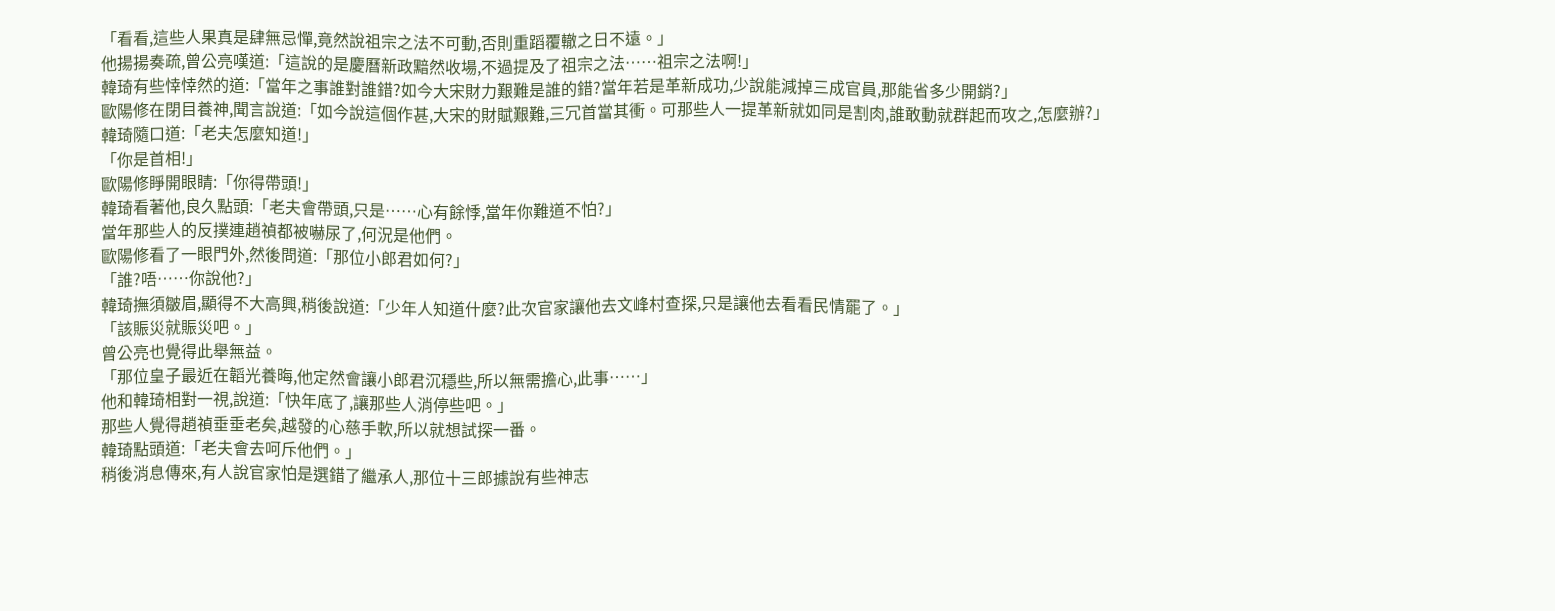「看看,這些人果真是肆無忌憚,竟然說祖宗之法不可動,否則重蹈覆轍之日不遠。」
他揚揚奏疏,曾公亮嘆道:「這說的是慶曆新政黯然收場,不過提及了祖宗之法……祖宗之法啊!」
韓琦有些悻悻然的道:「當年之事誰對誰錯?如今大宋財力艱難是誰的錯?當年若是革新成功,少說能減掉三成官員,那能省多少開銷?」
歐陽修在閉目養神,聞言說道:「如今說這個作甚,大宋的財賦艱難,三冗首當其衝。可那些人一提革新就如同是割肉,誰敢動就群起而攻之,怎麼辦?」
韓琦隨口道:「老夫怎麼知道!」
「你是首相!」
歐陽修睜開眼睛:「你得帶頭!」
韓琦看著他,良久點頭:「老夫會帶頭,只是……心有餘悸,當年你難道不怕?」
當年那些人的反撲連趙禎都被嚇尿了,何況是他們。
歐陽修看了一眼門外,然後問道:「那位小郎君如何?」
「誰?唔……你說他?」
韓琦撫須皺眉,顯得不大高興,稍後說道:「少年人知道什麼?此次官家讓他去文峰村查探,只是讓他去看看民情罷了。」
「該賑災就賑災吧。」
曾公亮也覺得此舉無益。
「那位皇子最近在韜光養晦,他定然會讓小郎君沉穩些,所以無需擔心,此事……」
他和韓琦相對一視,說道:「快年底了,讓那些人消停些吧。」
那些人覺得趙禎垂垂老矣,越發的心慈手軟,所以就想試探一番。
韓琦點頭道:「老夫會去呵斥他們。」
稍後消息傳來,有人說官家怕是選錯了繼承人,那位十三郎據說有些神志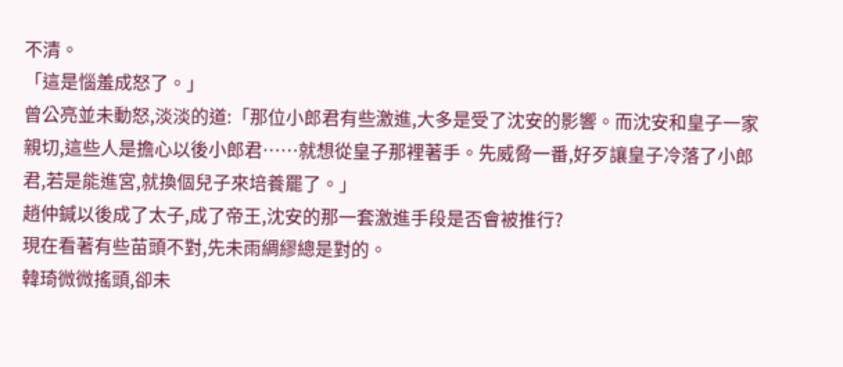不清。
「這是惱羞成怒了。」
曾公亮並未動怒,淡淡的道:「那位小郎君有些激進,大多是受了沈安的影響。而沈安和皇子一家親切,這些人是擔心以後小郎君……就想從皇子那裡著手。先威脅一番,好歹讓皇子冷落了小郎君,若是能進宮,就換個兒子來培養罷了。」
趙仲鍼以後成了太子,成了帝王,沈安的那一套激進手段是否會被推行?
現在看著有些苗頭不對,先未雨綢繆總是對的。
韓琦微微搖頭,卻未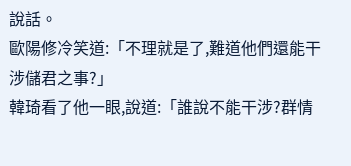說話。
歐陽修冷笑道:「不理就是了,難道他們還能干涉儲君之事?」
韓琦看了他一眼,說道:「誰說不能干涉?群情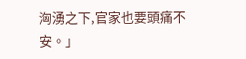洶湧之下,官家也要頭痛不安。」